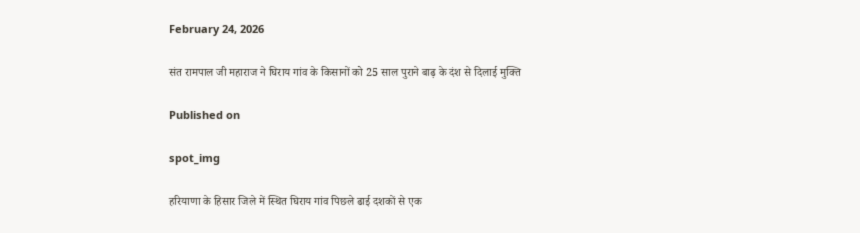February 24, 2026

संत रामपाल जी महाराज ने घिराय गांव के किसानों को 25 साल पुराने बाढ़ के दंश से दिलाई मुक्ति

Published on

spot_img

हरियाणा के हिसार जिले में स्थित घिराय गांव पिछले ढाई दशकों से एक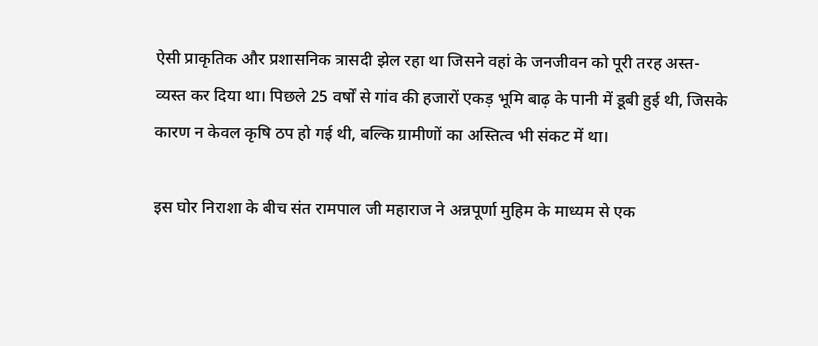ऐसी प्राकृतिक और प्रशासनिक त्रासदी झेल रहा था जिसने वहां के जनजीवन को पूरी तरह अस्त-व्यस्त कर दिया था। पिछले 25 वर्षों से गांव की हजारों एकड़ भूमि बाढ़ के पानी में डूबी हुई थी, जिसके कारण न केवल कृषि ठप हो गई थी, बल्कि ग्रामीणों का अस्तित्व भी संकट में था।

इस घोर निराशा के बीच संत रामपाल जी महाराज ने अन्नपूर्णा मुहिम के माध्यम से एक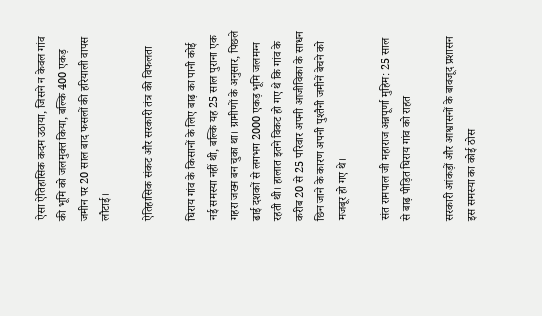ऐसा ऐतिहासिक कदम उठाया, जिसने न केवल गांव की भूमि को जलमुक्त किया, बल्कि 400 एकड़ जमीन पर 20 साल बाद फसलों की हरियाली वापस लौटाई।

ऐतिहासिक संकट और सरकारी तंत्र की विफलता

घिराय गांव के किसानों के लिए बाढ़ का पानी कोई नई समस्या नहीं थी, बल्कि यह 25 साल पुराना एक गहरा जख्म बन चुका था। ग्रामीणों के अनुसार, पिछले ढाई दशकों से लगभग 2000 एकड़ भूमि जलमग्न रहती थी। हालात इतने विकट हो गए थे कि गांव के करीब 20 से 25 परिवार अपनी आजीविका के साधन छिन जाने के कारण अपनी पुश्तैनी जमीनें बेचने को मजबूर हो गए थे।

संत रामपाल जी महाराज अन्नपूर्णा मुहिम: 25 साल से बाढ़ पीड़ित घिराय गांव को राहत

सरकारी आंकड़ों और आश्वासनों के बावजूद प्रशासन इस समस्या का कोई ठोस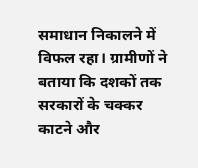समाधान निकालने में विफल रहा। ग्रामीणों ने बताया कि दशकों तक सरकारों के चक्कर काटने और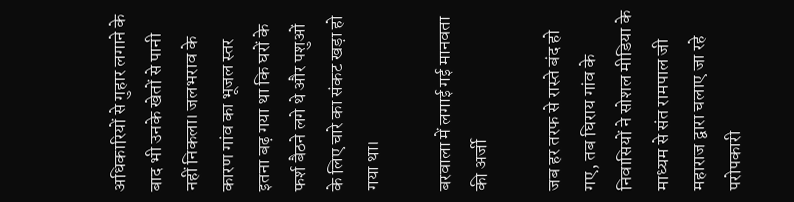अधिकारियों से गुहार लगाने के बाद भी उनके खेतों से पानी नहीं निकला। जलभराव के कारण गांव का भूजल स्तर इतना बढ़ गया था कि घरों के फर्श बैठने लगे थे और पशुओं के लिए चारे का संकट खड़ा हो गया था।

बरवाला में लगाई गई मानवता की अर्जी

जब हर तरफ से रास्ते बंद हो गए, तब घिराय गांव के निवासियों ने सोशल मीडिया के माध्यम से संत रामपाल जी महाराज द्वारा चलाए जा रहे परोपकारी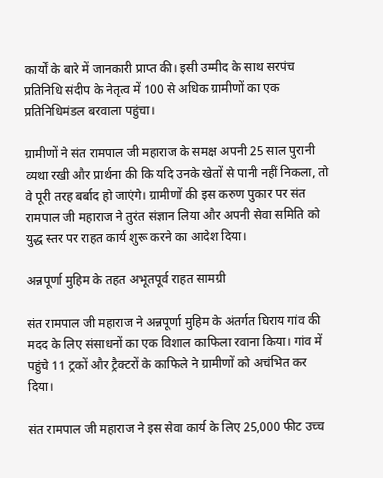कार्यों के बारे में जानकारी प्राप्त की। इसी उम्मीद के साथ सरपंच प्रतिनिधि संदीप के नेतृत्व में 100 से अधिक ग्रामीणों का एक प्रतिनिधिमंडल बरवाला पहुंचा।

ग्रामीणों ने संत रामपाल जी महाराज के समक्ष अपनी 25 साल पुरानी व्यथा रखी और प्रार्थना की कि यदि उनके खेतों से पानी नहीं निकला, तो वे पूरी तरह बर्बाद हो जाएंगे। ग्रामीणों की इस करुण पुकार पर संत रामपाल जी महाराज ने तुरंत संज्ञान लिया और अपनी सेवा समिति को युद्ध स्तर पर राहत कार्य शुरू करने का आदेश दिया।

अन्नपूर्णा मुहिम के तहत अभूतपूर्व राहत सामग्री

संत रामपाल जी महाराज ने अन्नपूर्णा मुहिम के अंतर्गत घिराय गांव की मदद के लिए संसाधनों का एक विशाल काफिला रवाना किया। गांव में पहुंचे 11 ट्रकों और ट्रैक्टरों के काफिले ने ग्रामीणों को अचंभित कर दिया।

संत रामपाल जी महाराज ने इस सेवा कार्य के लिए 25,000 फीट उच्च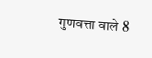गुणवत्ता वाले 8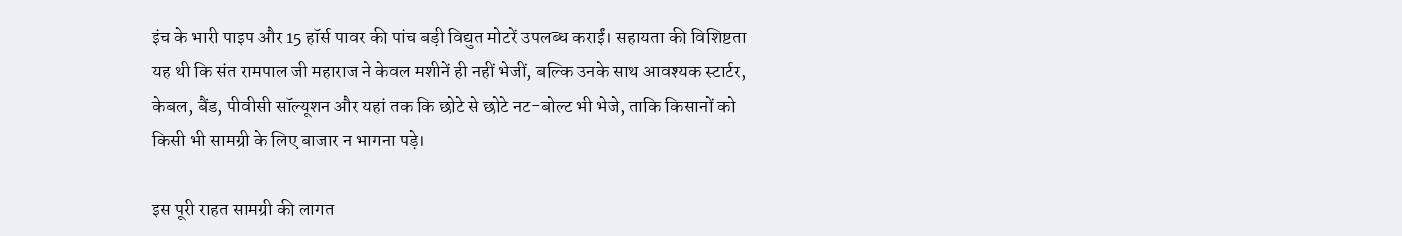इंच के भारी पाइप और 15 हॉर्स पावर की पांच बड़ी विद्युत मोटरें उपलब्ध कराईं। सहायता की विशिष्टता यह थी कि संत रामपाल जी महाराज ने केवल मशीनें ही नहीं भेजीं, बल्कि उनके साथ आवश्यक स्टार्टर, केबल, बैंड, पीवीसी सॉल्यूशन और यहां तक कि छोटे से छोटे नट-बोल्ट भी भेजे, ताकि किसानों को किसी भी सामग्री के लिए बाजार न भागना पड़े।

इस पूरी राहत सामग्री की लागत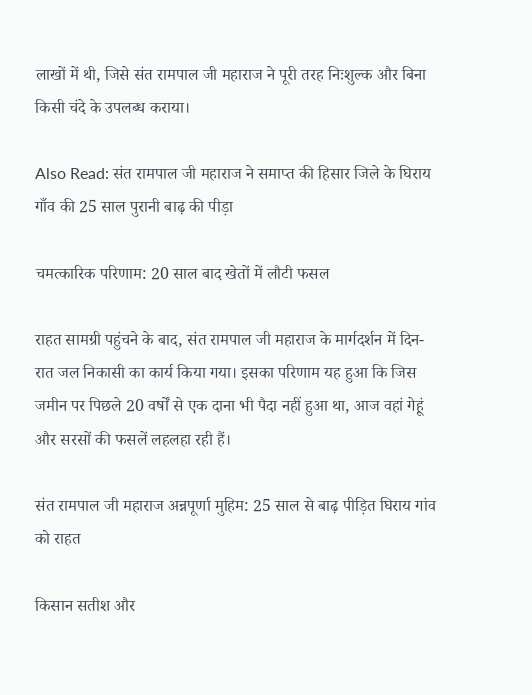लाखों में थी, जिसे संत रामपाल जी महाराज ने पूरी तरह निःशुल्क और बिना किसी चंदे के उपलब्ध कराया।

Also Read: संत रामपाल जी महाराज ने समाप्त की हिसार जिले के घिराय गाँव की 25 साल पुरानी बाढ़ की पीड़ा

चमत्कारिक परिणाम: 20 साल बाद खेतों में लौटी फसल

राहत सामग्री पहुंचने के बाद, संत रामपाल जी महाराज के मार्गदर्शन में दिन-रात जल निकासी का कार्य किया गया। इसका परिणाम यह हुआ कि जिस जमीन पर पिछले 20 वर्षों से एक दाना भी पैदा नहीं हुआ था, आज वहां गेहूं और सरसों की फसलें लहलहा रही हैं।

संत रामपाल जी महाराज अन्नपूर्णा मुहिम: 25 साल से बाढ़ पीड़ित घिराय गांव को राहत

किसान सतीश और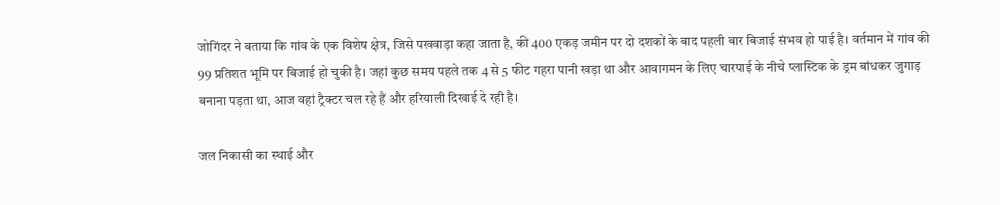जोगिंदर ने बताया कि गांव के एक विशेष क्षेत्र, जिसे पखवाड़ा कहा जाता है, की 400 एकड़ जमीन पर दो दशकों के बाद पहली बार बिजाई संभव हो पाई है। वर्तमान में गांव की 99 प्रतिशत भूमि पर बिजाई हो चुकी है। जहां कुछ समय पहले तक 4 से 5 फीट गहरा पानी खड़ा था और आवागमन के लिए चारपाई के नीचे प्लास्टिक के ड्रम बांधकर जुगाड़ बनाना पड़ता था, आज वहां ट्रैक्टर चल रहे हैं और हरियाली दिखाई दे रही है।

जल निकासी का स्थाई और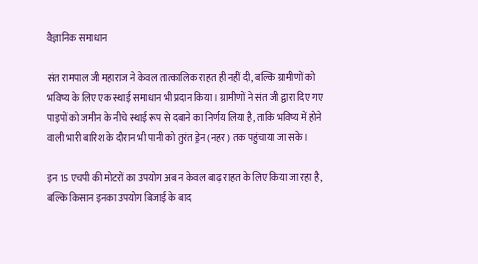वैज्ञानिक समाधान

संत रामपाल जी महाराज ने केवल तात्कालिक राहत ही नहीं दी, बल्कि ग्रामीणों को भविष्य के लिए एक स्थाई समाधान भी प्रदान किया। ग्रामीणों ने संत जी द्वारा दिए गए पाइपों को जमीन के नीचे स्थाई रूप से दबाने का निर्णय लिया है, ताकि भविष्य में होने वाली भारी बारिश के दौरान भी पानी को तुरंत ड्रेन (नहर) तक पहुंचाया जा सके।

इन 15 एचपी की मोटरों का उपयोग अब न केवल बाढ़ राहत के लिए किया जा रहा है, बल्कि किसान इनका उपयोग बिजाई के बाद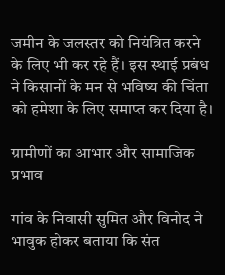जमीन के जलस्तर को नियंत्रित करने के लिए भी कर रहे हैं। इस स्थाई प्रबंध ने किसानों के मन से भविष्य की चिंता को हमेशा के लिए समाप्त कर दिया है।

ग्रामीणों का आभार और सामाजिक प्रभाव

गांव के निवासी सुमित और विनोद ने भावुक होकर बताया कि संत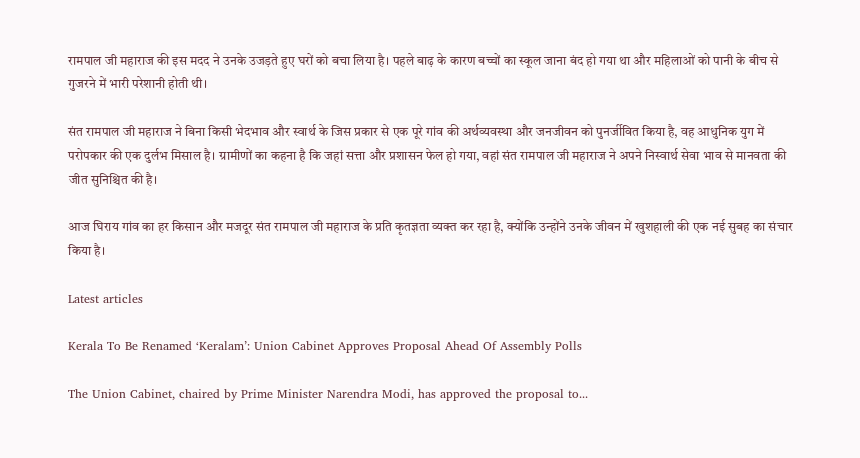रामपाल जी महाराज की इस मदद ने उनके उजड़ते हुए घरों को बचा लिया है। पहले बाढ़ के कारण बच्चों का स्कूल जाना बंद हो गया था और महिलाओं को पानी के बीच से गुजरने में भारी परेशानी होती थी।

संत रामपाल जी महाराज ने बिना किसी भेदभाव और स्वार्थ के जिस प्रकार से एक पूरे गांव की अर्थव्यवस्था और जनजीवन को पुनर्जीवित किया है, वह आधुनिक युग में परोपकार की एक दुर्लभ मिसाल है। ग्रामीणों का कहना है कि जहां सत्ता और प्रशासन फेल हो गया, वहां संत रामपाल जी महाराज ने अपने निस्वार्थ सेवा भाव से मानवता की जीत सुनिश्चित की है।

आज घिराय गांव का हर किसान और मजदूर संत रामपाल जी महाराज के प्रति कृतज्ञता व्यक्त कर रहा है, क्योंकि उन्होंने उनके जीवन में खुशहाली की एक नई सुबह का संचार किया है।

Latest articles

Kerala To Be Renamed ‘Keralam’: Union Cabinet Approves Proposal Ahead Of Assembly Polls

The Union Cabinet, chaired by Prime Minister Narendra Modi, has approved the proposal to...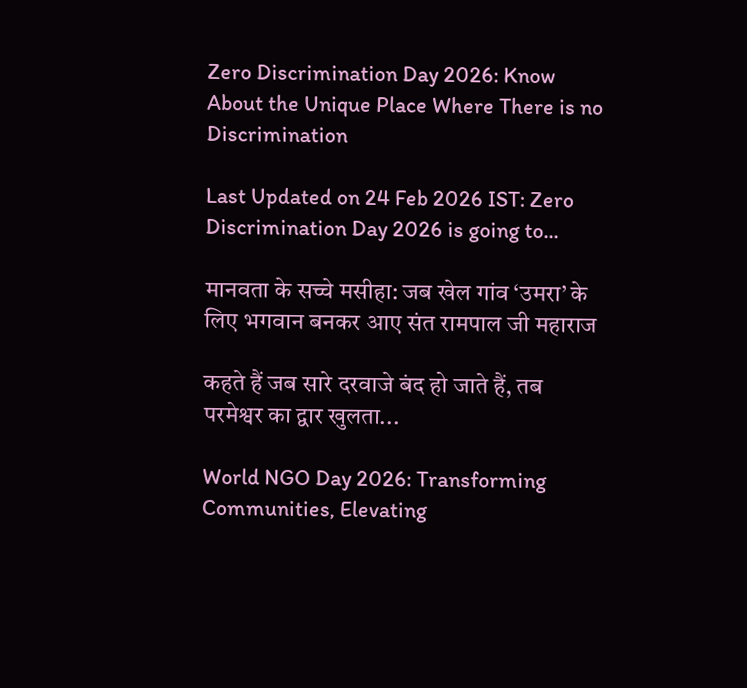Zero Discrimination Day 2026: Know About the Unique Place Where There is no Discrimination

Last Updated on 24 Feb 2026 IST: Zero Discrimination Day 2026 is going to...

मानवता के सच्चे मसीहा: जब खेल गांव ‘उमरा’ के लिए भगवान बनकर आए संत रामपाल जी महाराज

कहते हैं जब सारे दरवाजे बंद हो जाते हैं, तब परमेश्वर का द्वार खुलता...

World NGO Day 2026: Transforming Communities, Elevating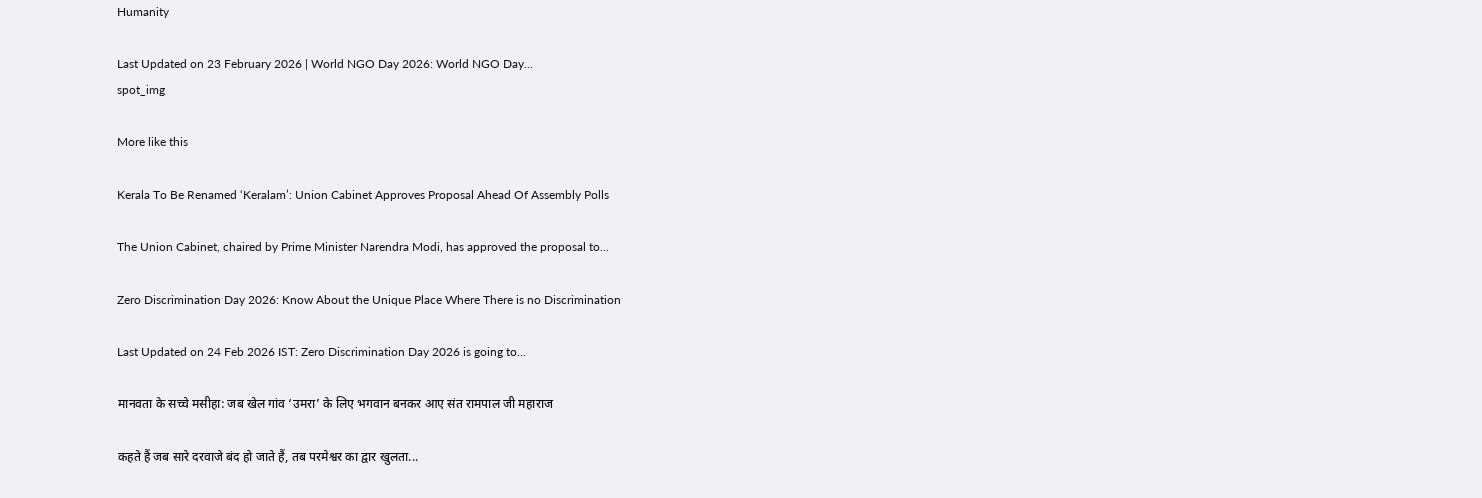Humanity

Last Updated on 23 February 2026 | World NGO Day 2026: World NGO Day...
spot_img

More like this

Kerala To Be Renamed ‘Keralam’: Union Cabinet Approves Proposal Ahead Of Assembly Polls

The Union Cabinet, chaired by Prime Minister Narendra Modi, has approved the proposal to...

Zero Discrimination Day 2026: Know About the Unique Place Where There is no Discrimination

Last Updated on 24 Feb 2026 IST: Zero Discrimination Day 2026 is going to...

मानवता के सच्चे मसीहा: जब खेल गांव ‘उमरा’ के लिए भगवान बनकर आए संत रामपाल जी महाराज

कहते हैं जब सारे दरवाजे बंद हो जाते हैं, तब परमेश्वर का द्वार खुलता...